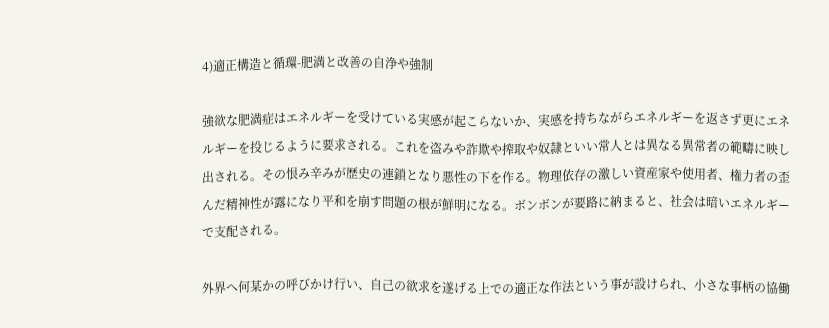4)適正構造と循環-肥満と改善の自浄や強制

強欲な肥満症はエネルギーを受けている実感が起こらないか、実感を持ちながらエネルギーを返さず更にエネルギーを投じるように要求される。これを盗みや詐欺や搾取や奴隷といい常人とは異なる異常者の範疇に映し出される。その恨み辛みが歴史の連鎖となり悪性の下を作る。物理依存の激しい資産家や使用者、権力者の歪んだ精神性が露になり平和を崩す問題の根が鮮明になる。ボンボンが要路に納まると、社会は暗いエネルギーで支配される。

外界へ何某かの呼びかけ行い、自己の欲求を遂げる上での適正な作法という事が設けられ、小さな事柄の協働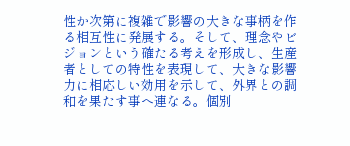性か次第に複雑で影響の大きな事柄を作る相互性に発展する。そして、理念やビジョンという確たる考えを形成し、生産者としての特性を表現して、大きな影響力に相応しい効用を示して、外界との調和を果たす事へ連なる。個別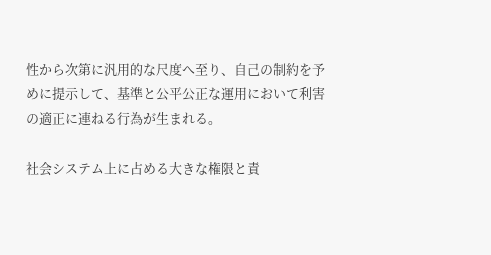性から次第に汎用的な尺度へ至り、自己の制約を予めに提示して、基準と公平公正な運用において利害の適正に連ねる行為が生まれる。

社会システム上に占める大きな権限と責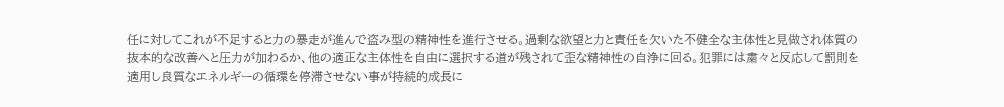任に対してこれが不足すると力の暴走が進んで盗み型の精神性を進行させる。過剰な欲望と力と責任を欠いた不健全な主体性と見做され体質の抜本的な改善へと圧力が加わるか、他の適正な主体性を自由に選択する道が残されて歪な精神性の自浄に回る。犯罪には粛々と反応して罰則を適用し良質なエネルギーの循環を停滞させない事が持続的成長に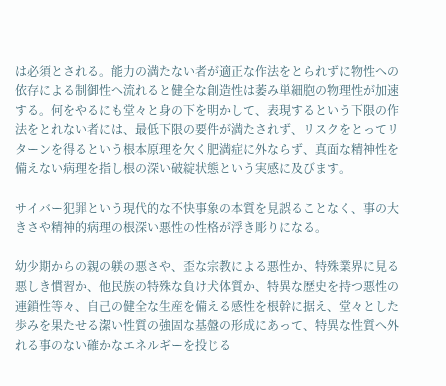は必須とされる。能力の満たない者が適正な作法をとられずに物性への依存による制御性へ流れると健全な創造性は萎み単細胞の物理性が加速する。何をやるにも堂々と身の下を明かして、表現するという下限の作法をとれない者には、最低下限の要件が満たされず、リスクをとってリターンを得るという根本原理を欠く肥満症に外ならず、真面な精神性を備えない病理を指し根の深い破綻状態という実感に及びます。

サイバー犯罪という現代的な不快事象の本質を見誤ることなく、事の大きさや精神的病理の根深い悪性の性格が浮き彫りになる。

幼少期からの親の躾の悪さや、歪な宗教による悪性か、特殊業界に見る悪しき慣習か、他民族の特殊な負け犬体質か、特異な歴史を持つ悪性の連鎖性等々、自己の健全な生産を備える感性を根幹に据え、堂々とした歩みを果たせる潔い性質の強固な基盤の形成にあって、特異な性質へ外れる事のない確かなエネルギーを投じる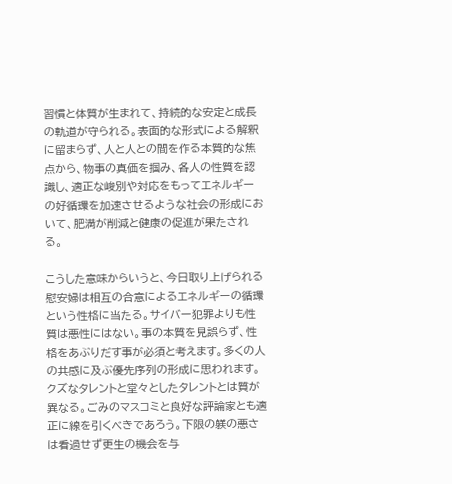習慣と体質が生まれて、持続的な安定と成長の軌道が守られる。表面的な形式による解釈に留まらず、人と人との間を作る本質的な焦点から、物事の真価を掴み、各人の性質を認識し、適正な峻別や対応をもってエネルギーの好循環を加速させるような社会の形成において、肥満が削減と健康の促進が果たされる。

こうした意味からいうと、今日取り上げられる慰安婦は相互の合意によるエネルギーの循環という性格に当たる。サイバー犯罪よりも性質は悪性にはない。事の本質を見誤らず、性格をあぶりだす事が必須と考えます。多くの人の共感に及ぶ優先序列の形成に思われます。クズなタレントと堂々としたタレントとは質が異なる。ごみのマスコミと良好な評論家とも適正に線を引くべきであろう。下限の躾の悪さは看過せず更生の機会を与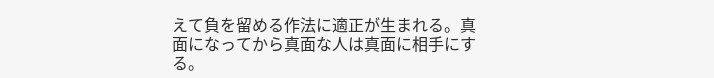えて負を留める作法に適正が生まれる。真面になってから真面な人は真面に相手にする。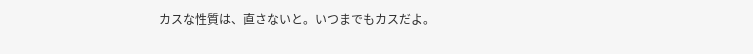カスな性質は、直さないと。いつまでもカスだよ。